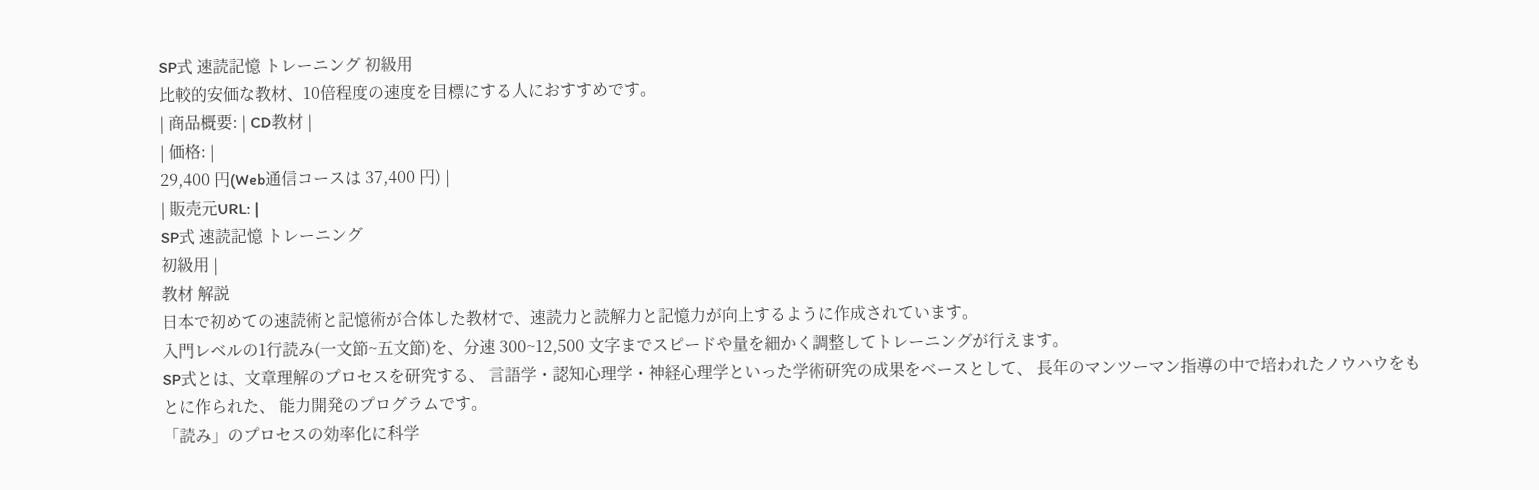SP式 速読記憶 トレーニング 初級用
比較的安価な教材、10倍程度の速度を目標にする人におすすめです。
| 商品概要: | CD教材 |
| 価格: |
29,400 円(Web通信コースは 37,400 円) |
| 販売元URL: |
SP式 速読記憶 トレーニング
初級用 |
教材 解説
日本で初めての速読術と記憶術が合体した教材で、速読力と読解力と記憶力が向上するように作成されています。
入門レベルの1行読み(一文節~五文節)を、分速 300~12,500 文字までスピードや量を細かく調整してトレーニングが行えます。
SP式とは、文章理解のプロセスを研究する、 言語学・認知心理学・神経心理学といった学術研究の成果をベースとして、 長年のマンツーマン指導の中で培われたノウハウをもとに作られた、 能力開発のプログラムです。
「読み」のプロセスの効率化に科学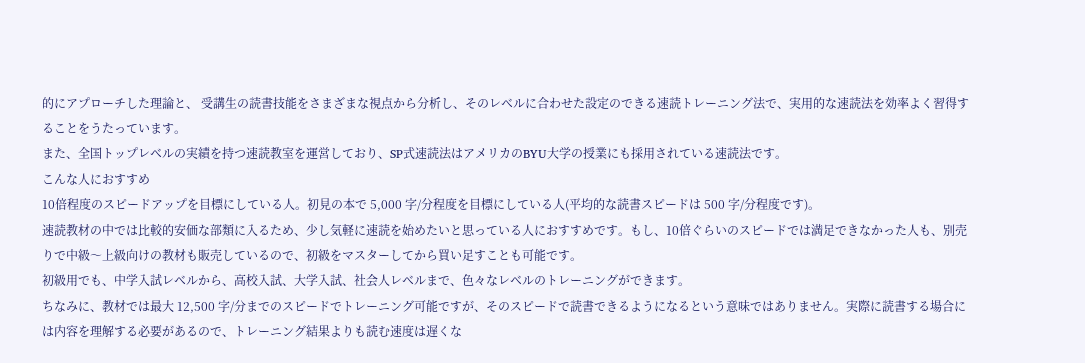的にアプローチした理論と、 受講生の読書技能をさまざまな視点から分析し、そのレベルに合わせた設定のできる速読トレーニング法で、実用的な速読法を効率よく習得することをうたっています。
また、全国トップレベルの実績を持つ速読教室を運営しており、SP式速読法はアメリカのBYU大学の授業にも採用されている速読法です。
こんな人におすすめ
10倍程度のスピードアップを目標にしている人。初見の本で 5,000 字/分程度を目標にしている人(平均的な読書スピードは 500 字/分程度です)。
速読教材の中では比較的安価な部類に入るため、少し気軽に速読を始めたいと思っている人におすすめです。もし、10倍ぐらいのスピードでは満足できなかった人も、別売りで中級〜上級向けの教材も販売しているので、初級をマスターしてから買い足すことも可能です。
初級用でも、中学入試レベルから、高校入試、大学入試、社会人レベルまで、色々なレベルのトレーニングができます。
ちなみに、教材では最大 12,500 字/分までのスピードでトレーニング可能ですが、そのスピードで読書できるようになるという意味ではありません。実際に読書する場合には内容を理解する必要があるので、トレーニング結果よりも読む速度は遅くな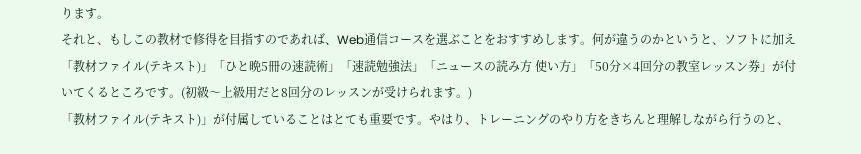ります。
それと、もしこの教材で修得を目指すのであれば、Web通信コースを選ぶことをおすすめします。何が違うのかというと、ソフトに加え「教材ファイル(テキスト)」「ひと晩5冊の速読術」「速読勉強法」「ニュースの読み方 使い方」「50分×4回分の教室レッスン券」が付いてくるところです。(初級〜上級用だと8回分のレッスンが受けられます。)
「教材ファイル(テキスト)」が付属していることはとても重要です。やはり、トレーニングのやり方をきちんと理解しながら行うのと、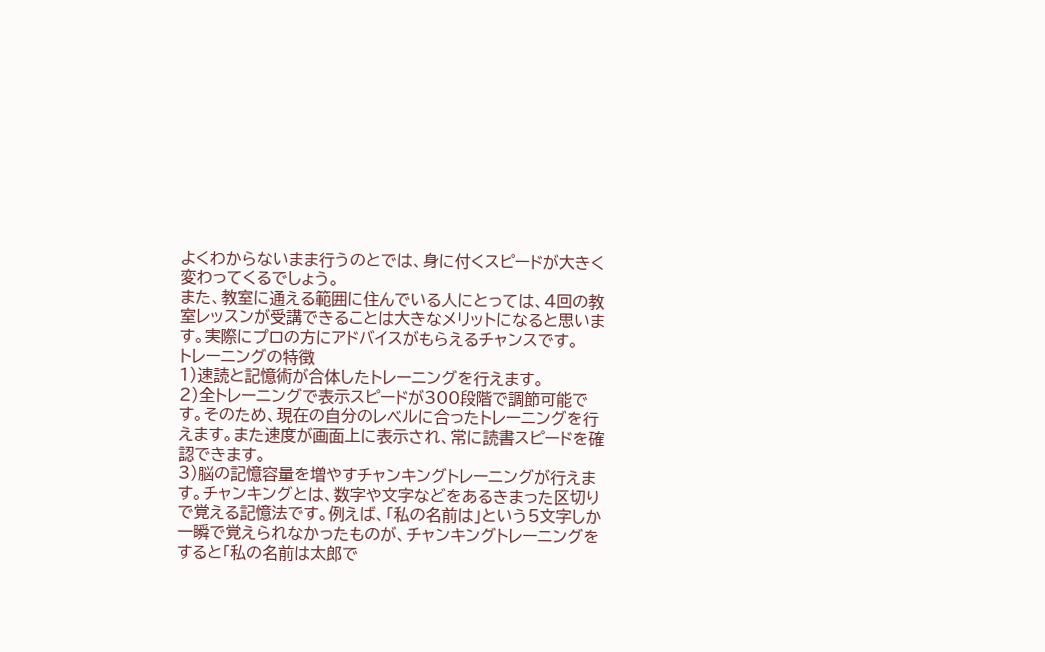よくわからないまま行うのとでは、身に付くスピードが大きく変わってくるでしょう。
また、教室に通える範囲に住んでいる人にとっては、4回の教室レッスンが受講できることは大きなメリットになると思います。実際にプロの方にアドバイスがもらえるチャンスです。
トレーニングの特徴
1)速読と記憶術が合体したトレーニングを行えます。
2)全トレーニングで表示スピードが300段階で調節可能です。そのため、現在の自分のレベルに合ったトレーニングを行えます。また速度が画面上に表示され、常に読書スピードを確認できます。
3)脳の記憶容量を増やすチャンキングトレーニングが行えます。チャンキングとは、数字や文字などをあるきまった区切りで覚える記憶法です。例えば、「私の名前は」という5文字しか一瞬で覚えられなかったものが、チャンキングトレーニングをすると「私の名前は太郎で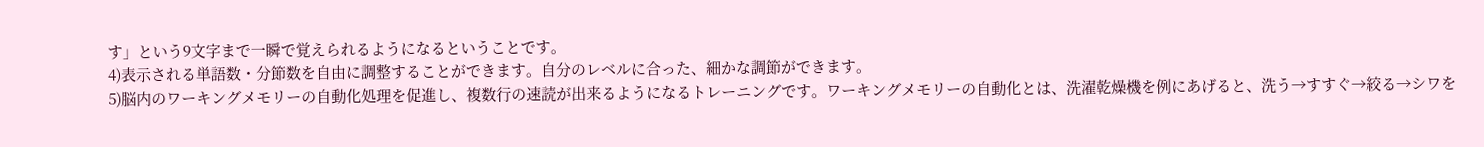す」という9文字まで一瞬で覚えられるようになるということです。
4)表示される単語数・分節数を自由に調整することができます。自分のレベルに合った、細かな調節ができます。
5)脳内のワーキングメモリーの自動化処理を促進し、複数行の速読が出来るようになるトレーニングです。ワーキングメモリーの自動化とは、洗濯乾燥機を例にあげると、洗う→すすぐ→絞る→シワを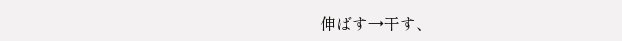伸ばす→干す、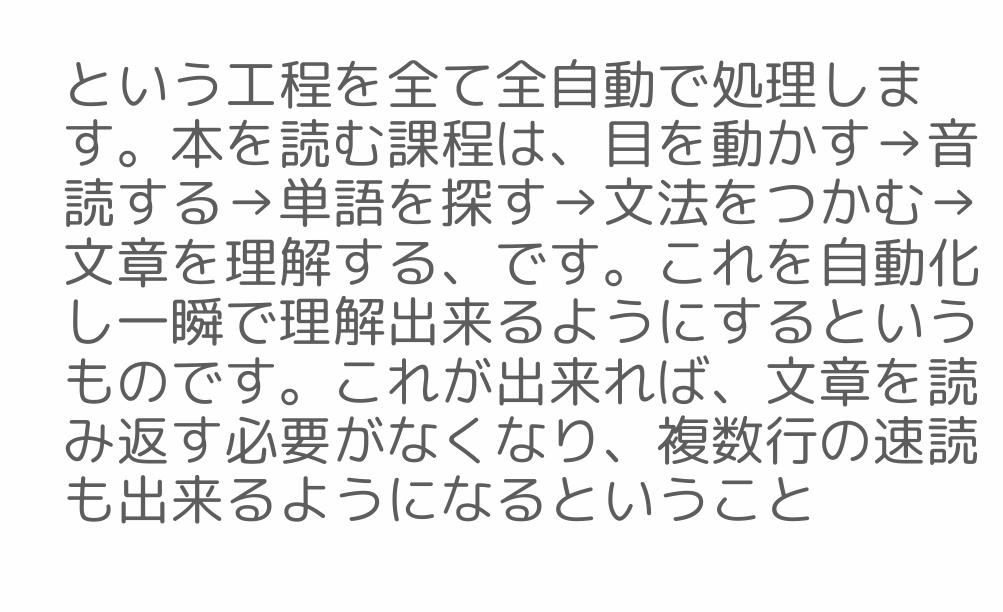という工程を全て全自動で処理します。本を読む課程は、目を動かす→音読する→単語を探す→文法をつかむ→文章を理解する、です。これを自動化し一瞬で理解出来るようにするというものです。これが出来れば、文章を読み返す必要がなくなり、複数行の速読も出来るようになるということ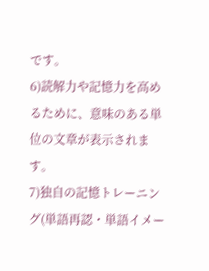です。
6)読解力や記憶力を高めるために、意味のある単位の文章が表示されます。
7)独自の記憶トレーニング(単語再認・単語イメー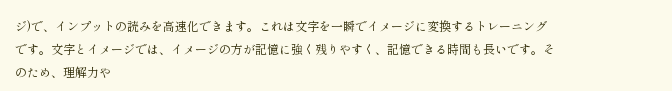ジ)で、インプットの読みを高速化できます。これは文字を一瞬でイメージに変換するトレーニングです。文字とイメージでは、イメージの方が記憶に強く残りやすく、記憶できる時間も長いです。そのため、理解力や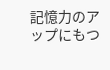記憶力のアップにもつ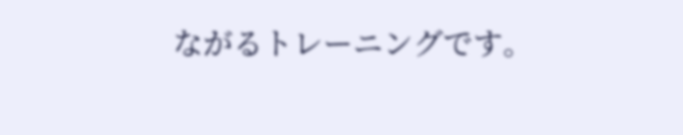ながるトレーニングです。